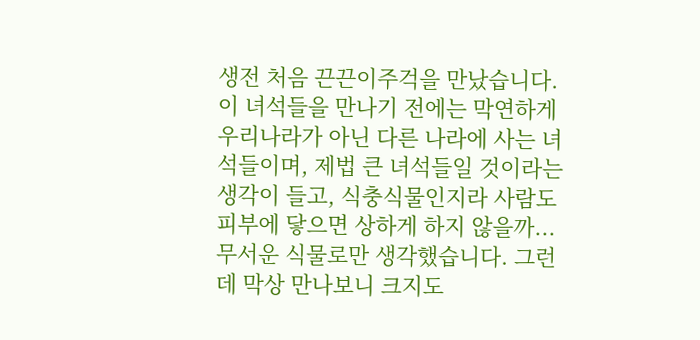생전 처음 끈끈이주걱을 만났습니다. 이 녀석들을 만나기 전에는 막연하게 우리나라가 아닌 다른 나라에 사는 녀석들이며, 제법 큰 녀석들일 것이라는 생각이 들고, 식충식물인지라 사람도 피부에 닿으면 상하게 하지 않을까... 무서운 식물로만 생각했습니다. 그런데 막상 만나보니 크지도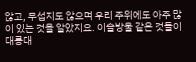않고, 무섭지도 않으며 우리 주위에도 아주 많이 있는 것을 알았지요. 이슬방울 같은 것들이 대롱대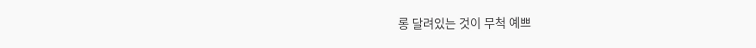롱 달려있는 것이 무척 예쁘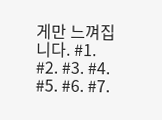게만 느껴집니다. #1. #2. #3. #4. #5. #6. #7.